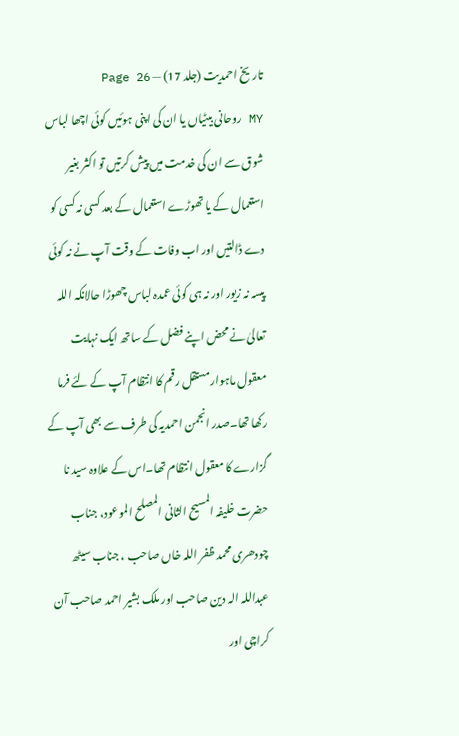تاریخ احمدیت (جلد 17) — Page 26
MY روحانی بیٹیاں یا ان کی اپنی ہوئیں کوئی اچھا لباس شوق سے ان کی خدمت میں پیش کرتیں تو اکثر بغیر استعمال کے یا تھوڑے استعمال کے بعد کسی نہ کسی کو دے ڈالتیں اور اب وفات کے وقت آپ نے نہ کوئی پیسہ نہ زیور اور نہ ہی کوئی عمدہ لباس چھوڑا حالانکہ اللہ تعالیٰ نے محض اپنے فضل کے ساتھ ایک نہایت معقول ماہوار مستقل رقم کا انتظام آپ کے لئے فرما رکھا تھا۔صدر انجمن احمدیہ کی طرف سے بھی آپ کے گزارے کا معقول انتظام تھا۔اس کے علاوہ سید نا حضرت خلیفہ المسیح الثانی المصلح الموعود، جناب چودھری محمد ظفر اللہ خاں صاحب ، جناب سیٹھ عبداللہ الہ دین صاحب اور ملک بشیر احمد صاحب آن کراچی اور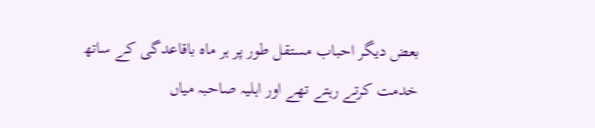بعض دیگر احباب مستقل طور پر ہر ماہ باقاعدگی کے ساتھ خدمت کرتے رہتے تھے اور اہلیہ صاحبہ میاں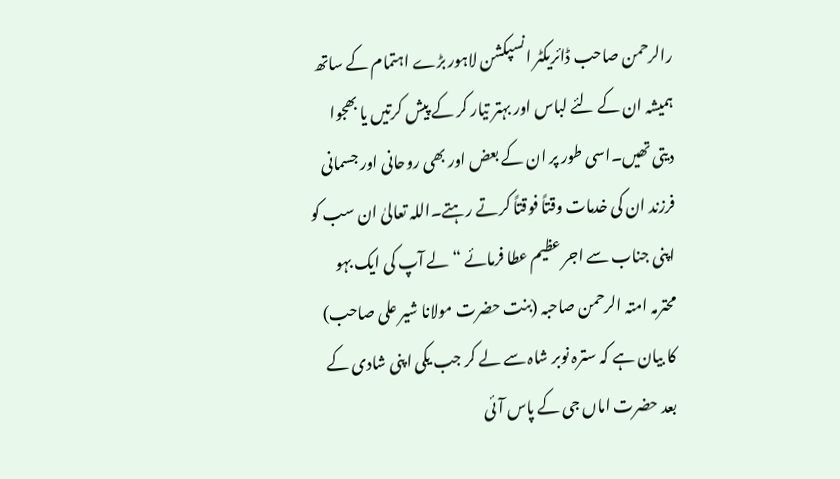رالرحمن صاحب ڈائریکٹر انسپکشن لاہور بڑے اہتمام کے ساتھ ہمیشہ ان کے لئے لباس اور بہتر تیار کر کے پیش کرتیں یا بھجوا دیتی تھیں۔اسی طور پر ان کے بعض اور بھی روحانی اور جسمانی فرزند ان کی خدمات وقتاً فوقتاً کرتے رہتے۔اللہ تعالیٰ ان سب کو اپنی جناب سے اجر عظیم عطا فرمائے “ لے آپ کی ایک بہو محترمہ امتہ الرحمن صاحبہ (بنت حضرت مولانا شیر علی صاحب) کا بیان ہے کہ سترہ نوبر شاہ سے لے کر جب یکی اپنی شادی کے بعد حضرت اماں جی کے پاس آئی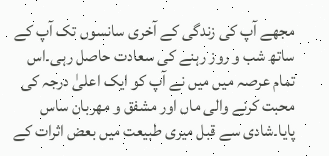مجھے آپ کی زندگی کے آخری سانسوں تک آپ کے ساتھ شب و روز رہنے کی سعادت حاصل رہی۔اس تمام عرصہ میں میں نے آپ کو ایک اعلیٰ درجہ کی محبت کرنے والی ماں اور مشفق و مهربان ساس پایا۔شادی سے قبل میری طبیعت میں بعض اثرات کے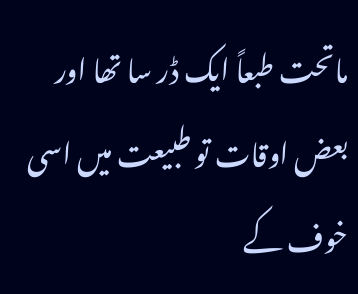ماتحت طبعاً ایک ڈر سا تھا اور بعض اوقات تو طبیعت میں اسی خوف کے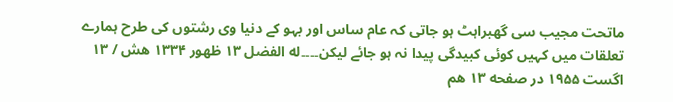ماتحت مجیب سی گھبراہٹ ہو جاتی کہ عام ساس اور بہو کے دنیا وی رشتوں کی طرح ہمارے تعلقات میں کہیں کوئی کبیدگی پیدا نہ ہو جائے لیکن۔۔۔۔له الفضل ۱۳ ظهور ۱۳۳۴ هش / ۱۳ اگست ۱۹۵۵ در صفحه ۱۳ هم